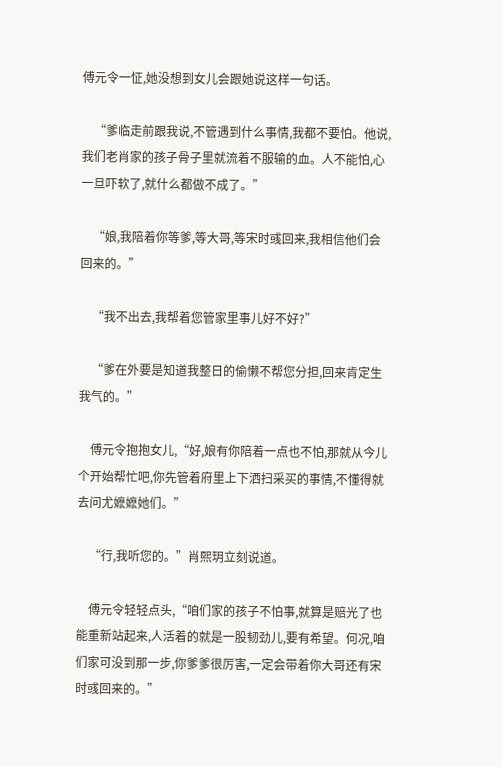傅元令一怔,她没想到女儿会跟她说这样一句话。

    “爹临走前跟我说,不管遇到什么事情,我都不要怕。他说,我们老肖家的孩子骨子里就流着不服输的血。人不能怕,心一旦吓软了,就什么都做不成了。”

    “娘,我陪着你等爹,等大哥,等宋时彧回来,我相信他们会回来的。”

    “我不出去,我帮着您管家里事儿好不好?”

    “爹在外要是知道我整日的偷懒不帮您分担,回来肯定生我气的。”

    傅元令抱抱女儿,“好,娘有你陪着一点也不怕,那就从今儿个开始帮忙吧,你先管着府里上下洒扫采买的事情,不懂得就去问尤嬷嬷她们。”

    “行,我听您的。”肖熙玥立刻说道。

    傅元令轻轻点头,“咱们家的孩子不怕事,就算是赔光了也能重新站起来,人活着的就是一股韧劲儿,要有希望。何况,咱们家可没到那一步,你爹爹很厉害,一定会带着你大哥还有宋时彧回来的。”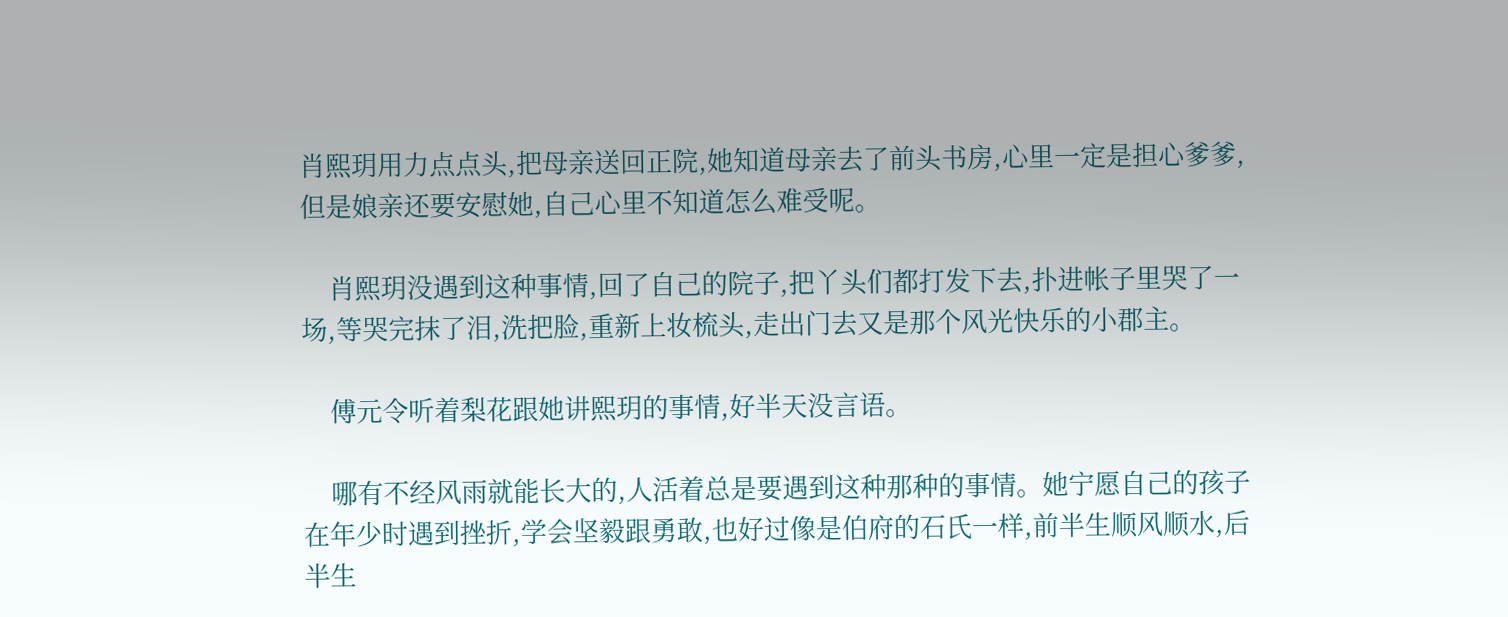肖熙玥用力点点头,把母亲送回正院,她知道母亲去了前头书房,心里一定是担心爹爹,但是娘亲还要安慰她,自己心里不知道怎么难受呢。

    肖熙玥没遇到这种事情,回了自己的院子,把丫头们都打发下去,扑进帐子里哭了一场,等哭完抹了泪,洗把脸,重新上妆梳头,走出门去又是那个风光快乐的小郡主。

    傅元令听着梨花跟她讲熙玥的事情,好半天没言语。

    哪有不经风雨就能长大的,人活着总是要遇到这种那种的事情。她宁愿自己的孩子在年少时遇到挫折,学会坚毅跟勇敢,也好过像是伯府的石氏一样,前半生顺风顺水,后半生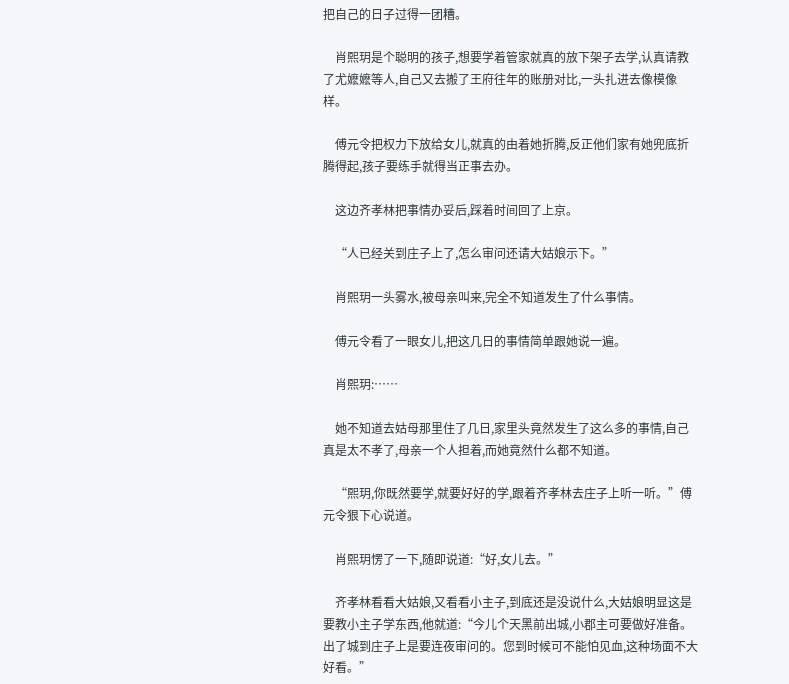把自己的日子过得一团糟。

    肖熙玥是个聪明的孩子,想要学着管家就真的放下架子去学,认真请教了尤嬷嬷等人,自己又去搬了王府往年的账册对比,一头扎进去像模像样。

    傅元令把权力下放给女儿,就真的由着她折腾,反正他们家有她兜底折腾得起,孩子要练手就得当正事去办。

    这边齐孝林把事情办妥后,踩着时间回了上京。

    “人已经关到庄子上了,怎么审问还请大姑娘示下。”

    肖熙玥一头雾水,被母亲叫来,完全不知道发生了什么事情。

    傅元令看了一眼女儿,把这几日的事情简单跟她说一遍。

    肖熙玥:……

    她不知道去姑母那里住了几日,家里头竟然发生了这么多的事情,自己真是太不孝了,母亲一个人担着,而她竟然什么都不知道。

    “熙玥,你既然要学,就要好好的学,跟着齐孝林去庄子上听一听。”傅元令狠下心说道。

    肖熙玥愣了一下,随即说道:“好,女儿去。”

    齐孝林看看大姑娘,又看看小主子,到底还是没说什么,大姑娘明显这是要教小主子学东西,他就道:“今儿个天黑前出城,小郡主可要做好准备。出了城到庄子上是要连夜审问的。您到时候可不能怕见血,这种场面不大好看。”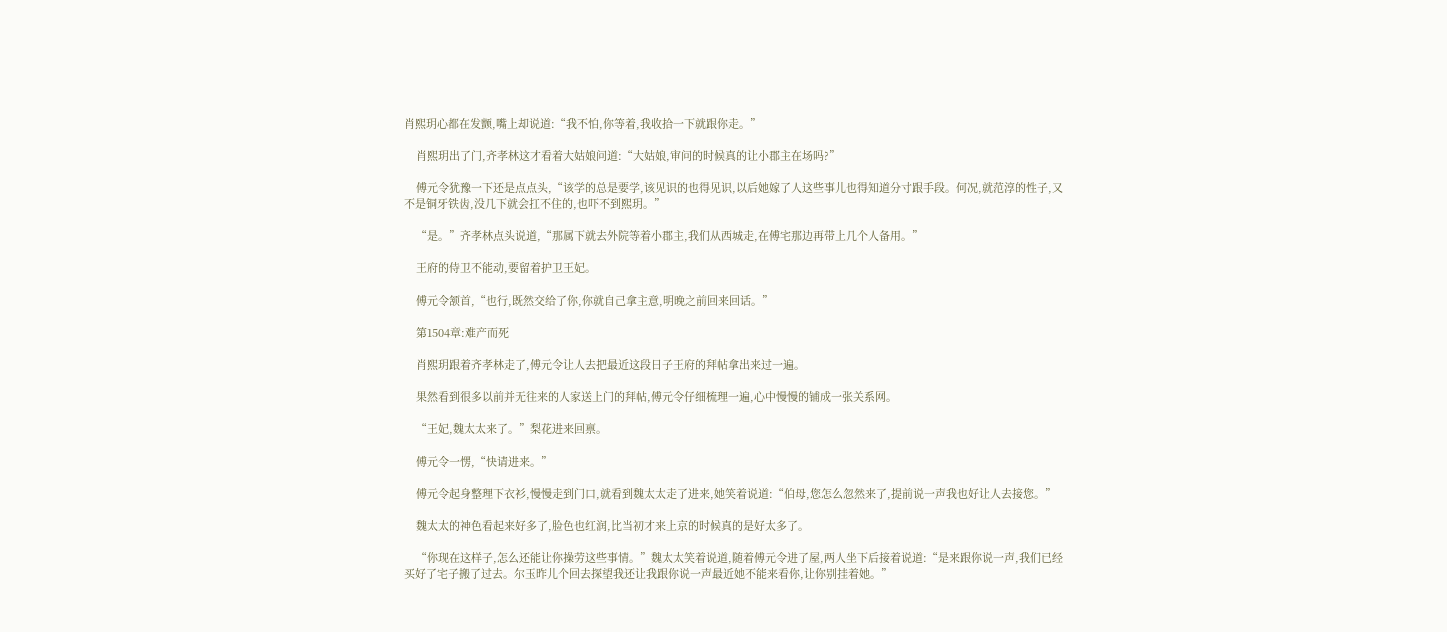肖熙玥心都在发颤,嘴上却说道:“我不怕,你等着,我收拾一下就跟你走。”

    肖熙玥出了门,齐孝林这才看着大姑娘问道:“大姑娘,审问的时候真的让小郡主在场吗?”

    傅元令犹豫一下还是点点头,“该学的总是要学,该见识的也得见识,以后她嫁了人这些事儿也得知道分寸跟手段。何况,就范淳的性子,又不是铜牙铁齿,没几下就会扛不住的,也吓不到熙玥。”

    “是。”齐孝林点头说道,“那属下就去外院等着小郡主,我们从西城走,在傅宅那边再带上几个人备用。”

    王府的侍卫不能动,要留着护卫王妃。

    傅元令颔首,“也行,既然交给了你,你就自己拿主意,明晚之前回来回话。”

    第1504章:难产而死

    肖熙玥跟着齐孝林走了,傅元令让人去把最近这段日子王府的拜帖拿出来过一遍。

    果然看到很多以前并无往来的人家送上门的拜帖,傅元令仔细梳理一遍,心中慢慢的铺成一张关系网。

    “王妃,魏太太来了。”梨花进来回禀。

    傅元令一愣,“快请进来。”

    傅元令起身整理下衣衫,慢慢走到门口,就看到魏太太走了进来,她笑着说道:“伯母,您怎么忽然来了,提前说一声我也好让人去接您。”

    魏太太的神色看起来好多了,脸色也红润,比当初才来上京的时候真的是好太多了。

    “你现在这样子,怎么还能让你操劳这些事情。”魏太太笑着说道,随着傅元令进了屋,两人坐下后接着说道:“是来跟你说一声,我们已经买好了宅子搬了过去。尔玉昨儿个回去探望我还让我跟你说一声最近她不能来看你,让你别挂着她。”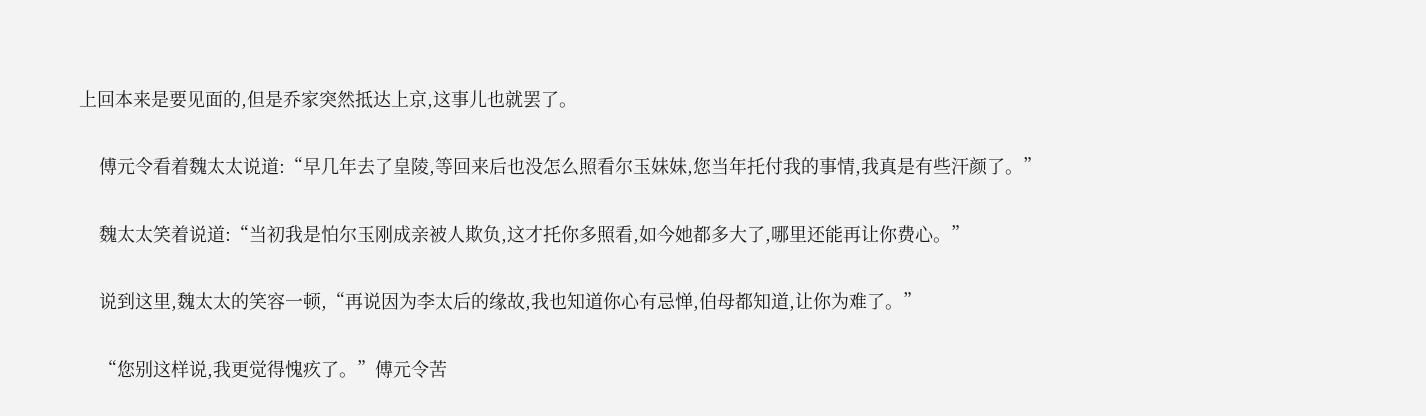上回本来是要见面的,但是乔家突然抵达上京,这事儿也就罢了。

    傅元令看着魏太太说道:“早几年去了皇陵,等回来后也没怎么照看尔玉妹妹,您当年托付我的事情,我真是有些汗颜了。”

    魏太太笑着说道:“当初我是怕尔玉刚成亲被人欺负,这才托你多照看,如今她都多大了,哪里还能再让你费心。”

    说到这里,魏太太的笑容一顿,“再说因为李太后的缘故,我也知道你心有忌惮,伯母都知道,让你为难了。”

    “您别这样说,我更觉得愧疚了。”傅元令苦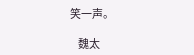笑一声。

    魏太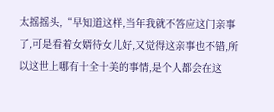太摇摇头,“早知道这样,当年我就不答应这门亲事了,可是看着女婿待女儿好,又觉得这亲事也不错,所以这世上哪有十全十美的事情,是个人都会在这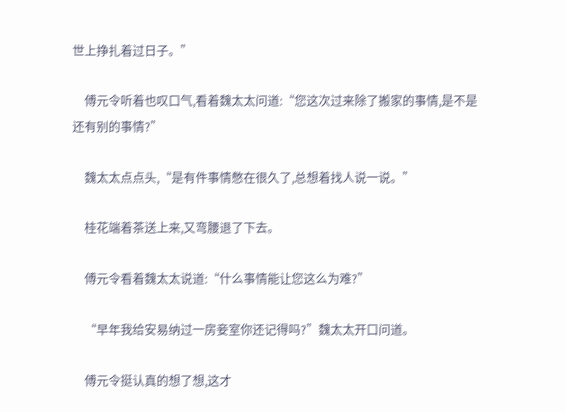世上挣扎着过日子。”

    傅元令听着也叹口气,看着魏太太问道:“您这次过来除了搬家的事情,是不是还有别的事情?”

    魏太太点点头,“是有件事情憋在很久了,总想着找人说一说。”

    桂花端着茶送上来,又弯腰退了下去。

    傅元令看着魏太太说道:“什么事情能让您这么为难?”

    “早年我给安易纳过一房妾室你还记得吗?”魏太太开口问道。

    傅元令挺认真的想了想,这才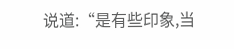说道:“是有些印象,当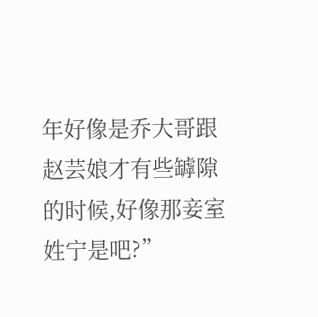年好像是乔大哥跟赵芸娘才有些罅隙的时候,好像那妾室姓宁是吧?”